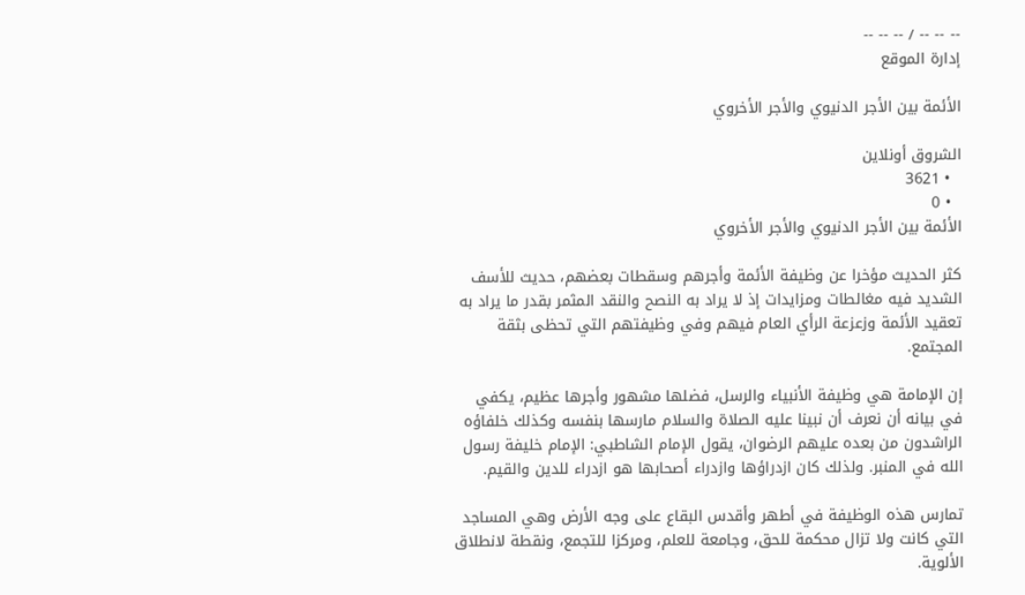-- -- -- / -- -- --
إدارة الموقع

الأئمة بين الأجر الدنيوي والأجر الأخروي

الشروق أونلاين
  • 3621
  • 0
الأئمة بين الأجر الدنيوي والأجر الأخروي

كثر الحديث مؤخرا عن وظيفة الأئمة وأجرهم وسقطات بعضهم، حديث للأسف الشديد فيه مغالطات ومزايدات إذ لا يراد به النصح والنقد المثمر بقدر ما يراد به تعقيد الأئمة وزعزعة الرأي العام فيهم وفي وظيفتهم التي تحظى بثقة المجتمع.

إن الإمامة هي وظيفة الأنبياء والرسل، فضلها مشهور وأجرها عظيم، يكفي في بيانه أن نعرف أن نبينا عليه الصلاة والسلام مارسها بنفسه وكذلك خلفاؤه الراشدون من بعده عليهم الرضوان، يقول الإمام الشاطبي: الإمام خليفة رسول الله في المنبر. ولذلك كان ازدراؤها وازدراء أصحابها هو ازدراء للدين والقيم.

تمارس هذه الوظيفة في أطهر وأقدس البقاع على وجه الأرض وهي المساجد التي كانت ولا تزال محكمة للحق، وجامعة للعلم، ومركزا للتجمع، ونقطة لانطلاق الألوية.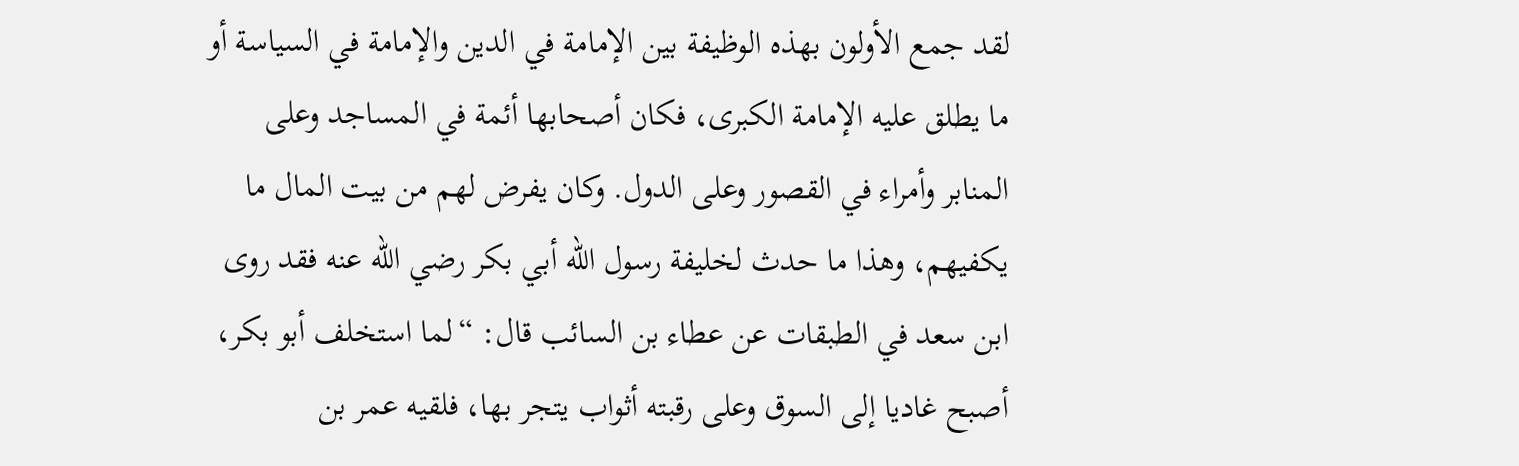لقد جمع الأولون بهذه الوظيفة بين الإمامة في الدين والإمامة في السياسة أو ما يطلق عليه الإمامة الكبرى، فكان أصحابها أئمة في المساجد وعلى المنابر وأمراء في القصور وعلى الدول. وكان يفرض لهم من بيت المال ما يكفيهم، وهذا ما حدث لخليفة رسول الله أبي بكر رضي الله عنه فقد روى ابن سعد في الطبقات عن عطاء بن السائب قال: “لما استخلف أبو بكر، أصبح غاديا إلى السوق وعلى رقبته أثواب يتجر بها، فلقيه عمر بن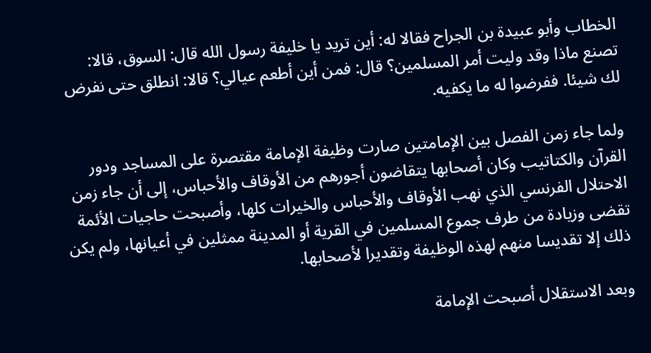الخطاب وأبو عبيدة بن الجراح فقالا له: أين تريد يا خليفة رسول الله قال: السوق، قالا: تصنع ماذا وقد وليت أمر المسلمين؟ قال: فمن أين أطعم عيالي؟ قالا: انطلق حتى نفرض لك شيئا. ففرضوا له ما يكفيه.

ولما جاء زمن الفصل بين الإمامتين صارت وظيفة الإمامة مقتصرة على المساجد ودور القرآن والكتاتيب وكان أصحابها يتقاضون أجورهم من الأوقاف والأحباس، إلى أن جاء زمن الاحتلال الفرنسي الذي نهب الأوقاف والأحباس والخيرات كلها، وأصبحت حاجيات الأئمة تقضى وزيادة من طرف جموع المسلمين في القرية أو المدينة ممثلين في أعيانها، ولم يكن ذلك إلا تقديسا منهم لهذه الوظيفة وتقديرا لأصحابها.

وبعد الاستقلال أصبحت الإمامة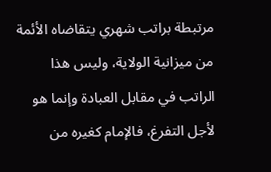مرتبطة براتب شهري يتقاضاه الأئمة من ميزانية الولاية، وليس هذا الراتب في مقابل العبادة وإنما هو لأجل التفرغ، فالإمام كغيره من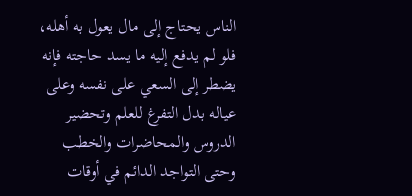الناس يحتاج إلى مال يعول به أهله، فلو لم يدفع إليه ما يسد حاجته فإنه يضطر إلى السعي على نفسه وعلى عياله بدل التفرغ للعلم وتحضير الدروس والمحاضرات والخطب وحتى التواجد الدائم في أوقات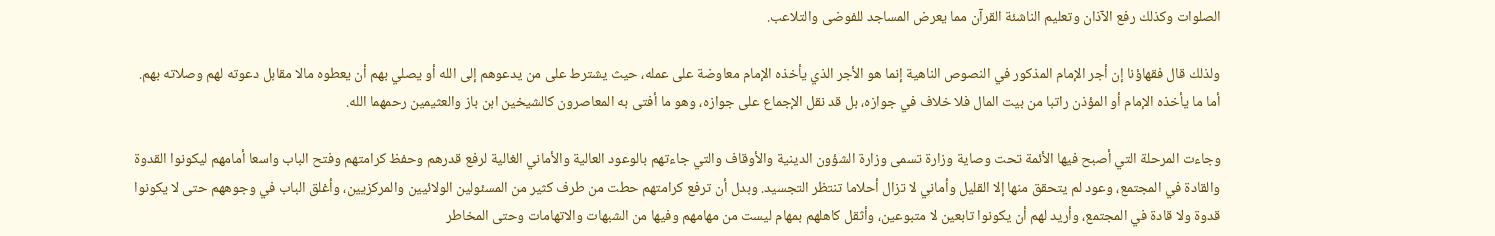الصلوات وكذلك رفع الآذان وتعليم الناشئة القرآن مما يعرض المساجد للفوضى والتلاعب.

ولذلك قال فقهاؤنا إن أجر الإمام المذكور في النصوص الناهية إنما هو الأجر الذي يأخذه الإمام معاوضة على عمله، حيث يشترط على من يدعوهم إلى الله أو يصلي بهم أن يعطوه مالا مقابل دعوته لهم وصلاته بهم. أما ما يأخذه الإمام أو المؤذن راتبا من بيت المال فلا خلاف في جوازه، بل قد نقل الإجماع على جوازه، وهو ما أفتى به المعاصرون كالشيخين ابن باز والعثيمين رحمهما الله.

وجاءت المرحلة التي أصبح فيها الأئمة تحت وصاية وزارة تسمى وزارة الشؤون الدينية والأوقاف والتي جاءتهم بالوعود العالية والأماني الغالية لرفع قدرهم وحفظ كرامتهم وفتح الباب واسعا أمامهم ليكونوا القدوة والقادة في المجتمع، وعود لم يتحقق منها إلا القليل وأماني لا تزال أحلاما تنتظر التجسيد. وبدل أن ترفع كرامتهم حطت من طرف كثير من المسئولين الولائيين والمركزيين، وأغلق الباب في وجوههم حتى لا يكونوا قدوة ولا قادة في المجتمع، وأريد لهم أن يكونوا تابعين لا متبوعين، وأثقل كاهلهم بمهام ليست من مهامهم وفيها من الشبهات والاتهامات وحتى المخاطر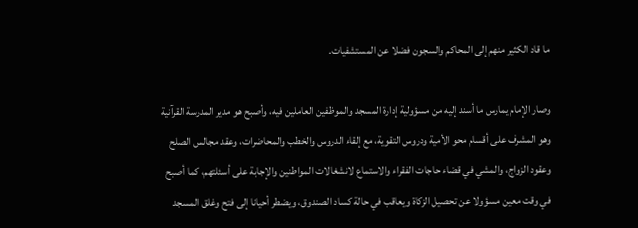ما قاد الكثير منهم إلى المحاكم والسجون فضلا عن المستشفيات.

وصار الإمام يمارس ما أسند إليه من مسؤولية إدارة المسجد والموظفين العاملين فيه، وأصبح هو مدير المدرسة القرآنية وهو المشرف على أقسام محو الأمية ودروس التقوية، مع إلقاء الدروس والخطب والمحاضرات، وعقد مجالس الصلح وعقود الزواج، والمشي في قضاء حاجات الفقراء والاستماع لانشغالات المواطنين والإجابة على أسئلتهم، كما أصبح في وقت معين مسؤولا عن تحصيل الزكاة ويعاقب في حالة كساد الصندوق، ويضطر أحيانا إلى فتح وغلق المسجد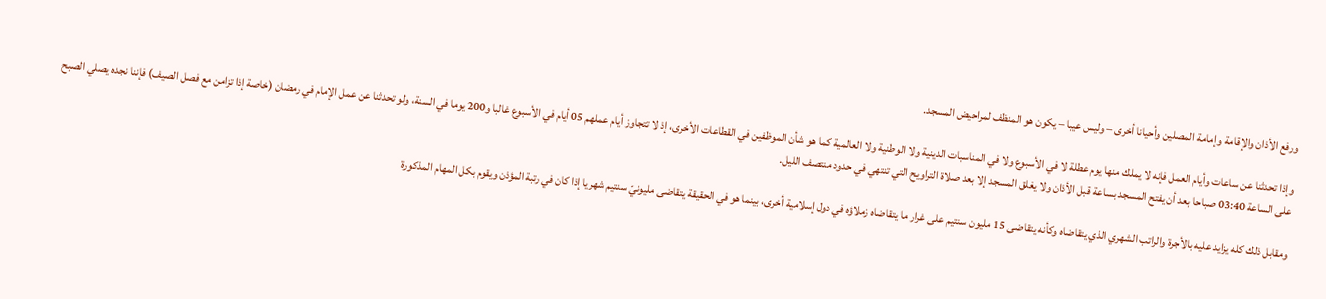ورفع الأذان والإقامة وإمامة المصلين وأحيانا أخرى – وليس عيبا – يكون هو المنظف لمراحيض المسجد.

وإذا تحدثنا عن ساعات وأيام العمل فإنه لا يملك منها يوم عطلة لا في الأسبوع ولا في المناسبات الدينية ولا الوطنية ولا العالمية كما هو شأن الموظفين في القطاعات الأخرى، إذ لا تتجاوز أيام عملهم 05 أيام في الأسبوع غالبا و200 يوما في السنة، ولو تحدثنا عن عمل الإمام في رمضان (خاصة إذا تزامن مع فصل الصيف) فإننا نجده يصلي الصبح على الساعة 03:40 صباحا بعد أن يفتح المسجد بساعة قبل الأذان ولا يغلق المسجد إلا بعد صلاة التراويح التي تنتهي في حدود منتصف الليل.

ومقابل ذلك كله يزايد عليه بالأجرة والراتب الشهري الذي يتقاضاه وكأنه يتقاضى 15 مليون سنتيم على غرار ما يتقاضاه زملاؤه في دول إسلامية أخرى، بينما هو في الحقيقة يتقاضى مليونيّ سنتيم شهريا إذا كان في رتبة المؤذن ويقوم بكل المهام المذكورة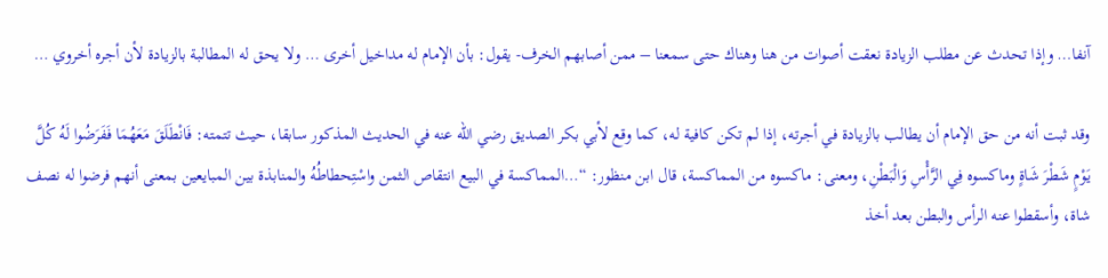آنفا… وإذا تحدث عن مطلب الزيادة نعقت أصوات من هنا وهناك حتى سمعنا – ممن أصابهم الخرف- يقول: بأن الإمام له مداخيل أخرى … ولا يحق له المطالبة بالزيادة لأن أجره أخروي …

وقد ثبت أنه من حق الإمام أن يطالب بالزيادة في أجرته، إذا لم تكن كافية له، كما وقع لأبي بكر الصديق رضي الله عنه في الحديث المذكور سابقا، حيث تتمته: فَانْطَلَقَ مَعَهُمَا فَفَرَضُوا لَهُ كُلَّ يَوْمٍ شَطْرَ شَاةٍ وماكسوه فِي الرَّأْسِ وَالْبَطْنِ، ومعنى: ماكسوه من المماكسة، قال ابن منظور: “…المماكسة في البيع انتقاص الثمن واسْتِحطاطُهُ والمنابذة بين المبايعين بمعنى أنهم فرضوا له نصف شاة، وأسقطوا عنه الرأس والبطن بعد أخذ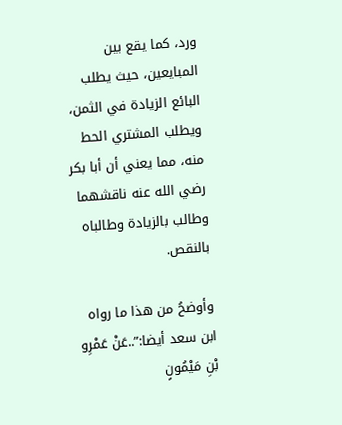ورد، كما يقع بين المبايعين، حيث يطلب البائع الزيادة في الثمن، ويطلب المشتري الحط منه، مما يعني أن أبا بكر رضي الله عنه ناقشهما وطالب بالزيادة وطالباه بالنقص.

وأوضحُ من هذا ما رواه ابن سعد أيضا:”..عَنْ عَمْرِو بْنِ مَيْمُونٍ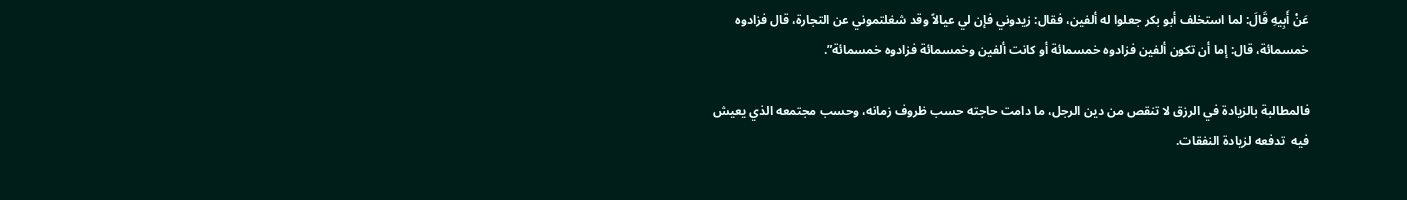عَنْ أَبِيهِ قَالَ: لما استخلف أبو بكر جعلوا له ألفين، فقال: زيدوني فإن لي عيالاً وقد شغلتموني عن التجارة، قال فزادوه خمسمائة، قال: إما أن تكون ألفين فزادوه خمسمائة أو كانت ألفين وخمسمائة فزادوه خمسمائة”.

فالمطالبة بالزيادة في الرزق لا تنقص من دين الرجل، ما دامت حاجته حسب ظروف زمانه، وحسب مجتمعه الذي يعيش فيه  تدفعه لزيادة النفقات.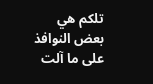تلكم هي بعض النوافذ على ما آلت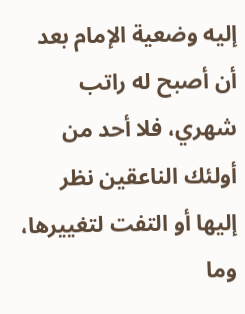إليه وضعية الإمام بعد أن أصبح له راتب شهري، فلا أحد من أولئك الناعقين نظر إليها أو التفت لتغييرها، وما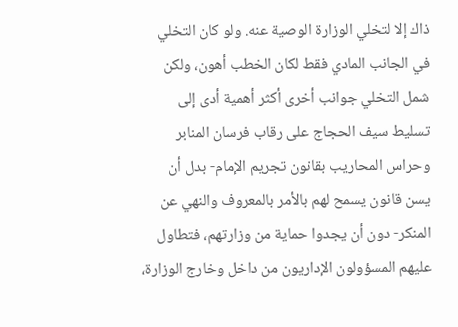ذاك إلا لتخلي الوزارة الوصية عنه. ولو كان التخلي في الجانب المادي فقط لكان الخطب أهون، ولكن شمل التخلي جوانب أخرى أكثر أهمية أدى إلى تسليط سيف الحجاج على رقاب فرسان المنابر وحراس المحاريب بقانون تجريم الإمام- بدل أن يسن قانون يسمح لهم بالأمر بالمعروف والنهي عن المنكر- دون أن يجدوا حماية من وزارتهم، فتطاول عليهم المسؤولون الإداريون من داخل وخارج الوزارة،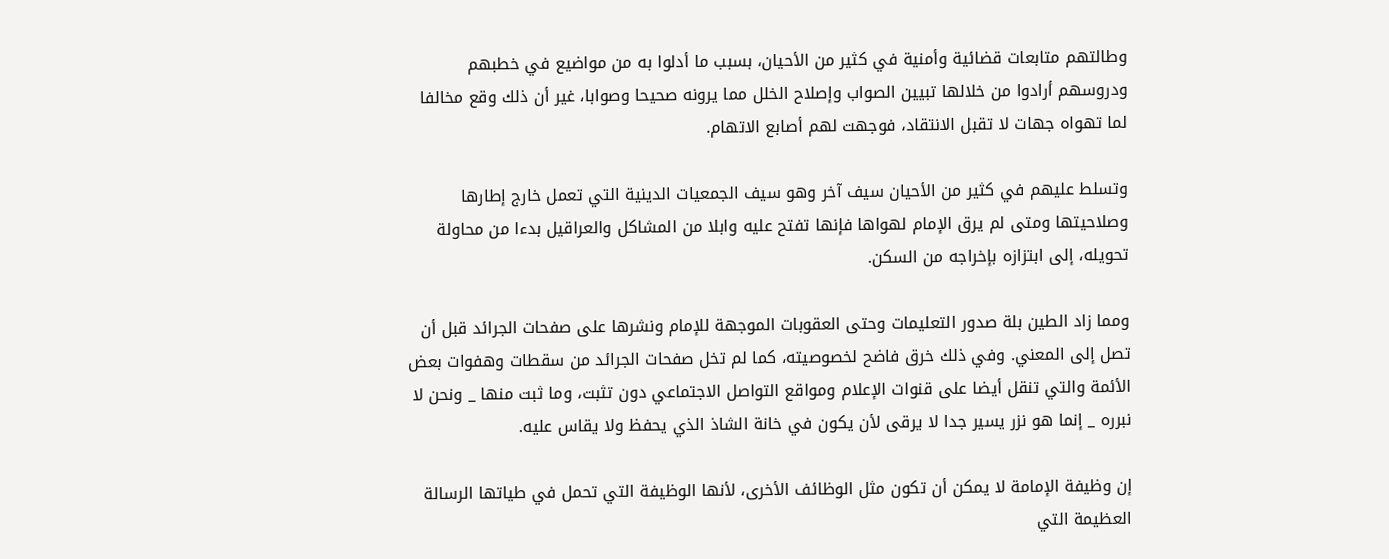وطالتهم متابعات قضائية وأمنية في كثير من الأحيان، بسبب ما أدلوا به من مواضيع في خطبهم ودروسهم أرادوا من خلالها تبيين الصواب وإصلاح الخلل مما يرونه صحيحا وصوابا، غير أن ذلك وقع مخالفا لما تهواه جهات لا تقبل الانتقاد، فوجهت لهم أصابع الاتهام.

وتسلط عليهم في كثير من الأحيان سيف آخر وهو سيف الجمعيات الدينية التي تعمل خارج إطارها وصلاحيتها ومتى لم يرق الإمام لهواها فإنها تفتح عليه وابلا من المشاكل والعراقيل بدءا من محاولة تحويله، إلى ابتزازه بإخراجه من السكن.

ومما زاد الطين بلة صدور التعليمات وحتى العقوبات الموجهة للإمام ونشرها على صفحات الجرائد قبل أن تصل إلى المعني. وفي ذلك خرق فاضح لخصوصيته، كما لم تخل صفحات الجرائد من سقطات وهفوات بعض الأئمة والتي تنقل أيضا على قنوات الإعلام ومواقع التواصل الاجتماعي دون تثبت، وما ثبت منها _ ونحن لا نبرره _ إنما هو نزر يسير جدا لا يرقى لأن يكون في خانة الشاذ الذي يحفظ ولا يقاس عليه.

إن وظيفة الإمامة لا يمكن أن تكون مثل الوظائف الأخرى، لأنها الوظيفة التي تحمل في طياتها الرسالة العظيمة التي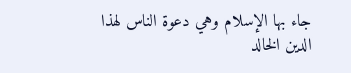جاء بها الإسلام وهي دعوة الناس لهذا الدين الخالد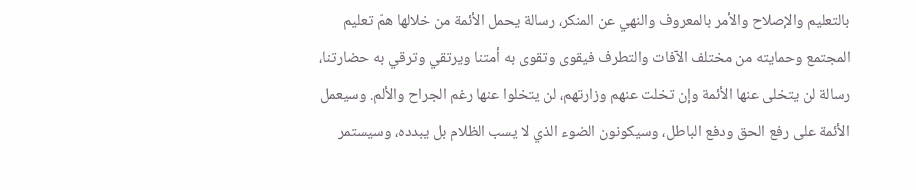بالتعليم والإصلاح والأمر بالمعروف والنهي عن المنكر، رسالة يحمل الأئمة من خلالها همّ تعليم المجتمع وحمايته من مختلف الآفات والتطرف فيقوى وتقوى به أمتنا ويرتقي وترقي به حضارتنا، رسالة لن يتخلى عنها الأئمة وإن تخلت عنهم وزارتهم، لن يتخلوا عنها رغم الجراح والألم. وسيعمل الأئمة على رفع الحق ودفع الباطل، وسيكونون الضوء الذي لا يسب الظلام بل يبدده، وسيستمر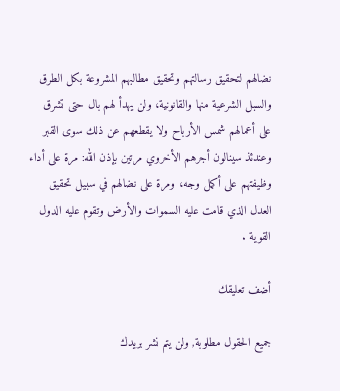نضالهم لتحقيق رسالتهم وتحقيق مطالبهم المشروعة بكل الطرق والسبل الشرعية منها والقانونية، ولن يهدأ لهم بال حتى تشرق على أعمالهم شمس الأرباح ولا يقطعهم عن ذلك سوى القبر وعندئذ سينالون أجرهم الأخروي مرتين بإذن الله: مرة على أداء وظيفتهم على أكمل وجه، ومرة على نضالهم في سبيل تحقيق العدل الذي قامت عليه السموات والأرض وتقوم عليه الدول القوية .

أضف تعليقك

جميع الحقول مطلوبة, ولن يتم نشر بريدك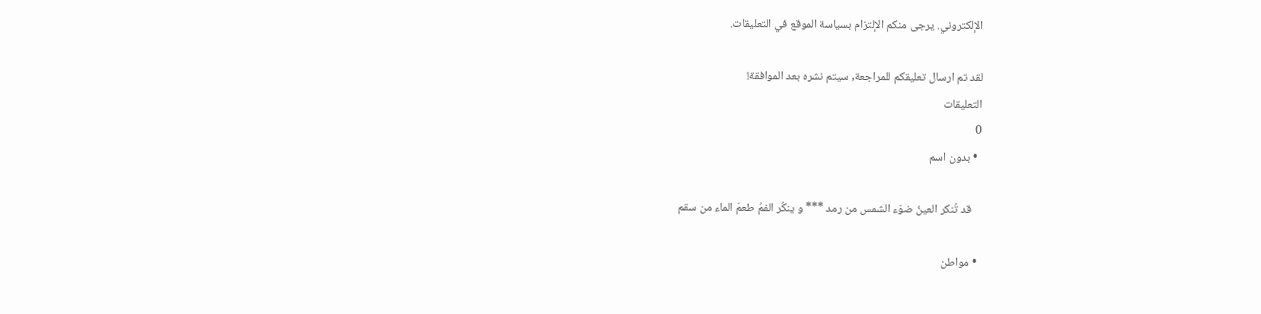الإلكتروني. يرجى منكم الإلتزام بسياسة الموقع في التعليقات.

لقد تم ارسال تعليقكم للمراجعة, سيتم نشره بعد الموافقة!
التعليقات
0
  • بدون اسم

    قد تُنكر العينُ ضوَء الشمس من رمد *** و ينكُر الفمُ طعمَ الماء من سقم

  • مواطن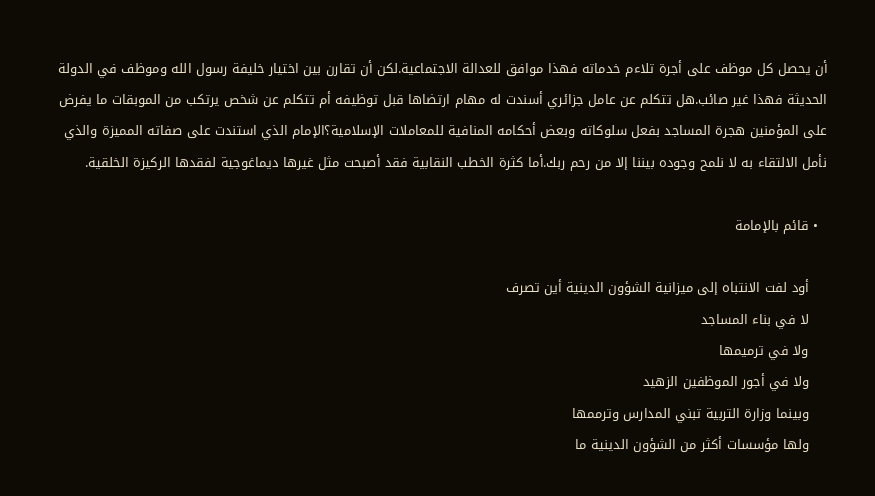أن يحصل كل موظف على أجرة تلاءم خدماته فهذا موافق للعدالة الاجتماعية.لكن أن تقارن بين اختيار خليفة رسول الله وموظف في الدولة الحديثة فهذا غير صائب.هل تتكلم عن عامل جزائري أسندت له مهام ارتضاها قبل توظيفه أم تتكلم عن شخص يرتكب من الموبقات ما يفرض على المؤمنين هجرة المساجد بفعل سلوكاته وبعض أحكامه المنافية للمعاملات الإسلامية؟الإمام الذي استندت على صفاته المميزة والذي نأمل الالتقاء به لا نلمح وجوده بيننا إلا من رحم ربك.أما كثرة الخطب النقابية فقد أصبحت مثل غيرها ديماغوجية لفقدها الركيزة الخلقية.

  • قائم بالإمامة

    أود لفت الانتباه إلى ميزانية الشؤون الدينية أين تصرف
    لا في بناء المساجد
    ولا في ترميمها
    ولا في أجور الموظفين الزهيد
    وبينما وزارة التربية تبني المدارس وترممها
    ولها مؤسسات أكثر من الشؤون الدينية ما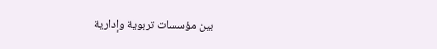بين مؤسسات تربوية وإدارية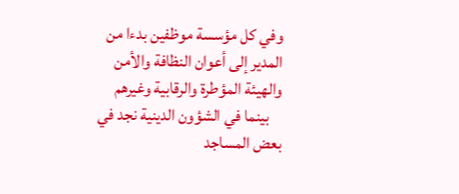وفي كل مؤسسة موظفين بدءا من المدير إلى أعوان النظافة والأمن والهيئة المؤطرة والرقابية وغيرهم
    بينما في الشؤون الدينية نجد في بعض المساجد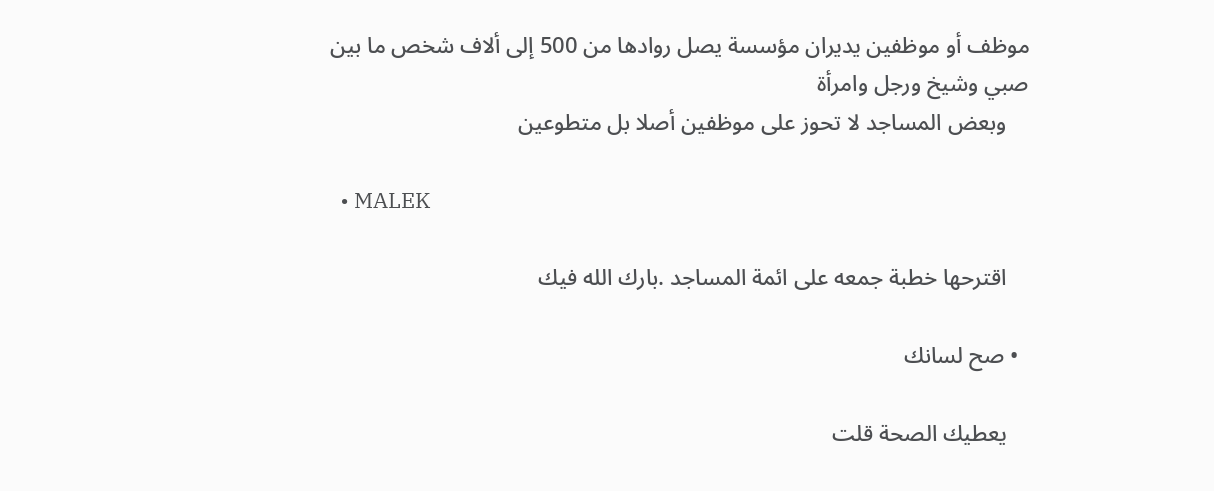موظف أو موظفين يديران مؤسسة يصل روادها من 500 إلى ألاف شخص ما بين صبي وشيخ ورجل وامرأة
    وبعض المساجد لا تحوز على موظفين أصلا بل متطوعين

  • MALEK

    اقترحها خطبة جمعه على ائمة المساجد .بارك الله فيك

  • صح لسانك

    يعطيك الصحة قلت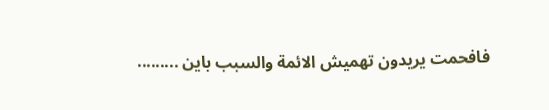فافحمت يريدون تهميش الائمة والسبب باين .........